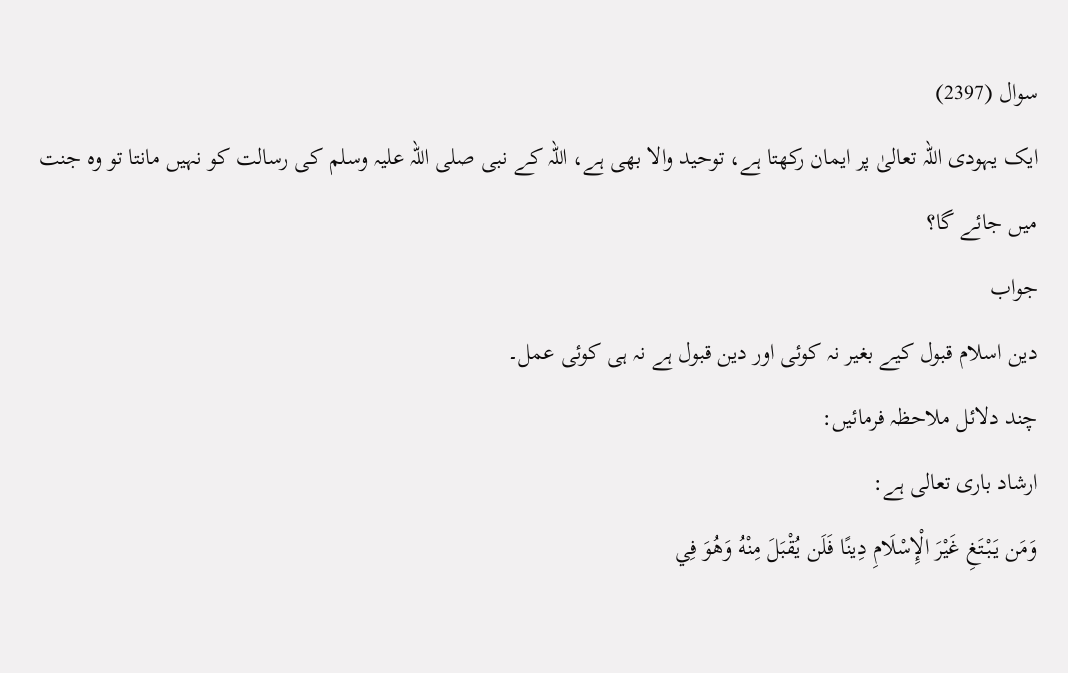سوال (2397)
ایک یہودی اللہ تعالیٰ پر ایمان رکھتا ہے، توحید والا بھی ہے، اللہ کے نبی صلی اللہ علیہ وسلم کی رسالت کو نہیں مانتا تو وہ جنت میں جائے گا؟
جواب
دین اسلام قبول کیے بغیر نہ کوئی اور دین قبول ہے نہ ہی کوئی عمل۔
چند دلائل ملاحظہ فرمائیں:
ارشاد باری تعالی ہے:
وَمَن يَبْتَغِ غَيْرَ الْإِسْلَامِ دِينًا فَلَن يُقْبَلَ مِنْهُ وَهُوَ فِي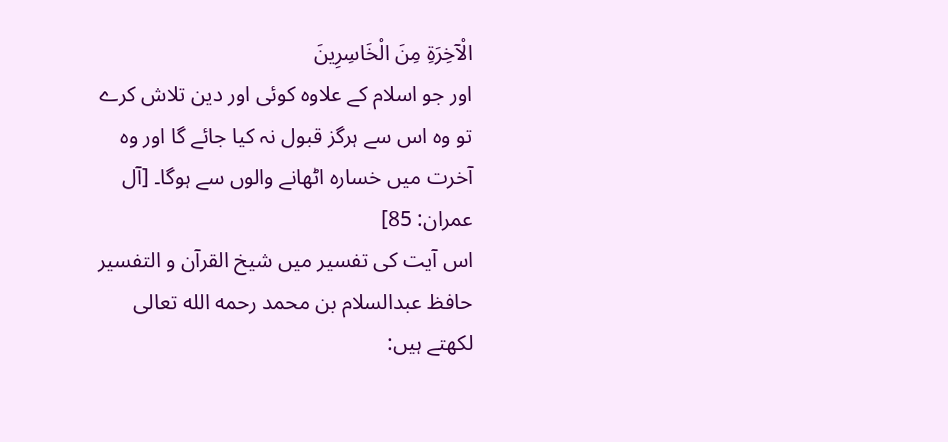الْآخِرَةِ مِنَ الْخَاسِرِينَ
اور جو اسلام کے علاوہ کوئی اور دین تلاش کرے تو وہ اس سے ہرگز قبول نہ کیا جائے گا اور وہ آخرت میں خسارہ اٹھانے والوں سے ہوگا۔ [آل عمران: 85]
اس آیت کی تفسیر میں شیخ القرآن و التفسیر حافظ عبدالسلام بن محمد رحمه الله تعالى لکھتے ہیں: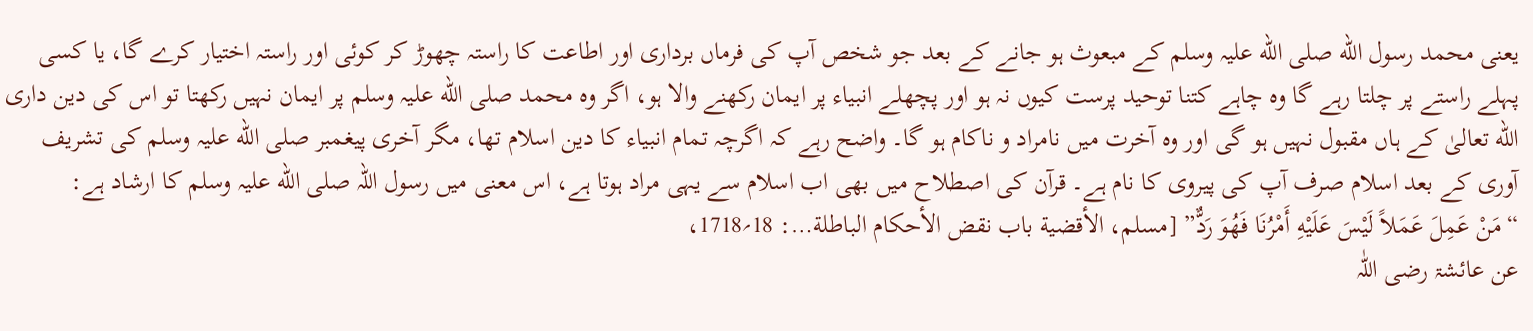یعنی محمد رسول الله صلی الله علیہ وسلم کے مبعوث ہو جانے کے بعد جو شخص آپ کی فرماں برداری اور اطاعت کا راستہ چھوڑ کر کوئی اور راستہ اختیار کرے گا، یا کسی پہلے راستے پر چلتا رہے گا وہ چاہے کتنا توحید پرست کیوں نہ ہو اور پچھلے انبیاء پر ایمان رکھنے والا ہو، اگر وہ محمد صلی الله علیہ وسلم پر ایمان نہیں رکھتا تو اس کی دین داری الله تعالیٰ کے ہاں مقبول نہیں ہو گی اور وہ آخرت میں نامراد و ناکام ہو گا۔ واضح رہے کہ اگرچہ تمام انبیاء کا دین اسلام تھا، مگر آخری پیغمبر صلی الله علیہ وسلم کی تشریف آوری کے بعد اسلام صرف آپ کی پیروی کا نام ہے۔ قرآن کی اصطلاح میں بھی اب اسلام سے یہی مراد ہوتا ہے، اس معنی میں رسول اللہ صلی الله علیہ وسلم کا ارشاد ہے:
“مَنْ عَمِلَ عَمَلاً لَيْسَ عَلَيْهِ أَمْرُنَا فَهُوَ رَدٌّ” [مسلم، الأقضیة باب نقض الأحکام الباطلة…: 18؍1718،
عن عائشۃ رضی اللّٰہ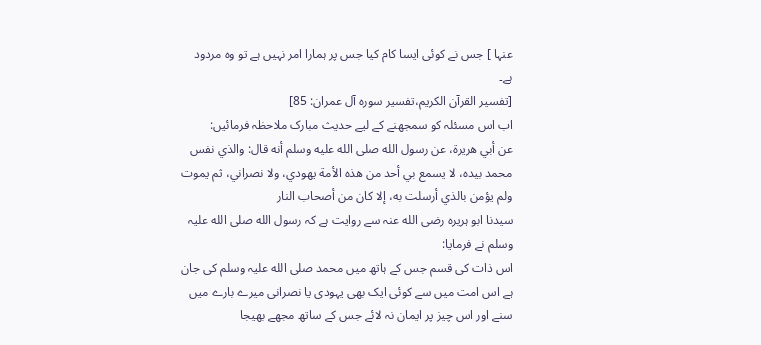عنہا ] جس نے کوئی ایسا کام کیا جس پر ہمارا امر نہیں ہے تو وہ مردود ہے۔
[تفسیر القرآن الکریم،تفسیر سورہ آل عمران: 85]
اب اس مسئلہ کو سمجھنے کے لیے حدیث مبارک ملاحظہ فرمائیں:
عن أبي هريرة، عن رسول الله صلى الله عليه وسلم أنه قال: والذي نفس محمد بيده، لا يسمع بي أحد من هذه الأمة يهودي، ولا نصراني، ثم يموت ولم يؤمن بالذي أرسلت به، إلا كان من أصحاب النار
سیدنا ابو ہریرہ رضی الله عنہ سے روایت ہے کہ رسول الله صلی الله علیہ وسلم نے فرمایا:
اس ذات کی قسم جس کے ہاتھ میں محمد صلی الله علیہ وسلم کی جان ہے اس امت میں سے کوئی ایک بھی یہودی یا نصرانی میرے بارے میں سنے اور اس چیز پر ایمان نہ لائے جس کے ساتھ مجھے بھیجا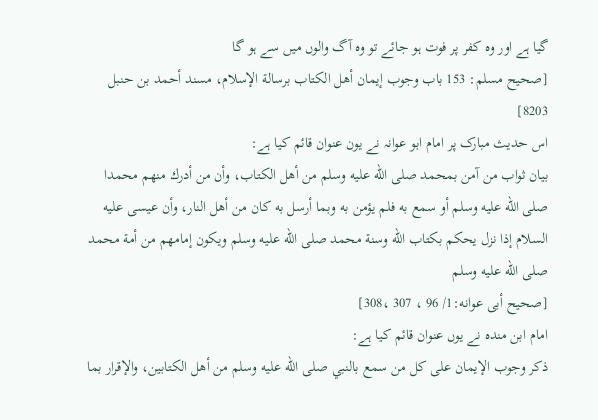گیا ہے اور وہ کفر پر فوت ہو جائے تو وہ آگ والوں میں سے ہو گا
[صحیح مسلم: 153 باب وجوب إيمان أهل الكتاب برسالة الإسلام، مسند أحمد بن حنبل 8203]
اس حدیث مبارک پر امام ابو عوانہ نے یون عنوان قائم کیا ہے:
بيان ثواب من آمن بمحمد صلى الله عليه وسلم من أهل الكتاب، وأن من أدرك منهم محمدا صلى الله عليه وسلم أو سمع به فلم يؤمن به وبما أرسل به كان من أهل النار، وأن عيسى عليه السلام إذا نزل يحكم بكتاب الله وسنة محمد صلى الله عليه وسلم ويكون إمامهم من أمة محمد صلى الله عليه وسلم
[صحیح أبی عوانه:1/ 96 ، 307 ،308]
امام ابن مندہ نے یوں عنوان قائم کیا ہے:
ذكر وجوب الإيمان على كل من سمع بالنبي صلى الله عليه وسلم من أهل الكتابين، والإقرار بما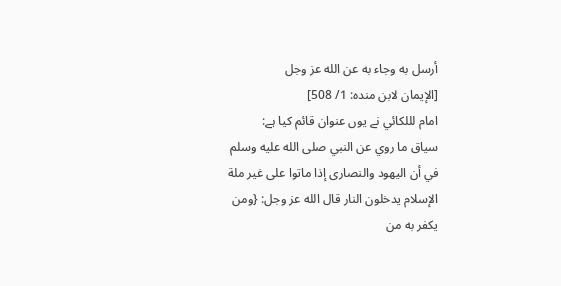أرسل به وجاء به عن الله عز وجل
[الإيمان لابن منده: 1/ 508]
امام لللكائي نے یوں عنوان قائم کیا ہے:
سياق ما روي عن النبي صلى الله عليه وسلم في أن اليهود والنصارى إذا ماتوا على غير ملة الإسلام يدخلون النار قال الله عز وجل: {ومن يكفر به من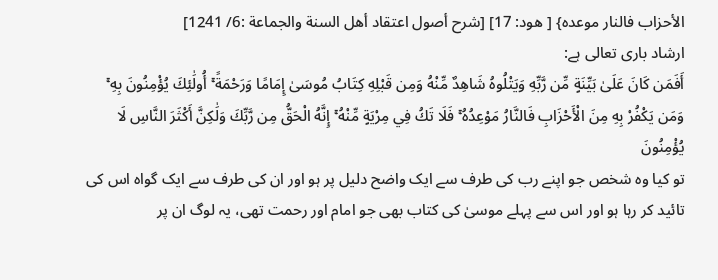الأحزاب فالنار موعده} [ هود: 17] [شرح أصول اعتقاد أهل السنة والجماعة :6/ 1241]
ارشاد باری تعالی ہے:
أَفَمَن كَانَ عَلَىٰ بَيِّنَةٍ مِّن رَّبِّهِ وَيَتْلُوهُ شَاهِدٌ مِّنْهُ وَمِن قَبْلِهِ كِتَابُ مُوسَىٰ إِمَامًا وَرَحْمَةً ۚ أُولَٰئِكَ يُؤْمِنُونَ بِهِ ۚ وَمَن يَكْفُرْ بِهِ مِنَ الْأَحْزَابِ فَالنَّارُ مَوْعِدُهُ ۚ فَلَا تَكُ فِي مِرْيَةٍ مِّنْهُ ۚ إِنَّهُ الْحَقُّ مِن رَّبِّكَ وَلَٰكِنَّ أَكْثَرَ النَّاسِ لَا يُؤْمِنُونَ
تو کیا وہ شخص جو اپنے رب کی طرف سے ایک واضح دلیل پر ہو اور ان کی طرف سے ایک گواہ اس کی تائید کر رہا ہو اور اس سے پہلے موسیٰ کی کتاب بھی جو امام اور رحمت تھی، یہ لوگ ان پر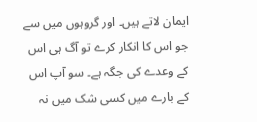ایمان لاتے ہیں۔ اور گروہوں میں سے جو اس کا انکار کرے تو آگ ہی اس کے وعدے کی جگہ ہے۔ سو آپ اس کے بارے میں کسی شک میں نہ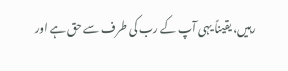رہیں، یقیناً یہی آپ کے رب کی طرف سے حق ہے اور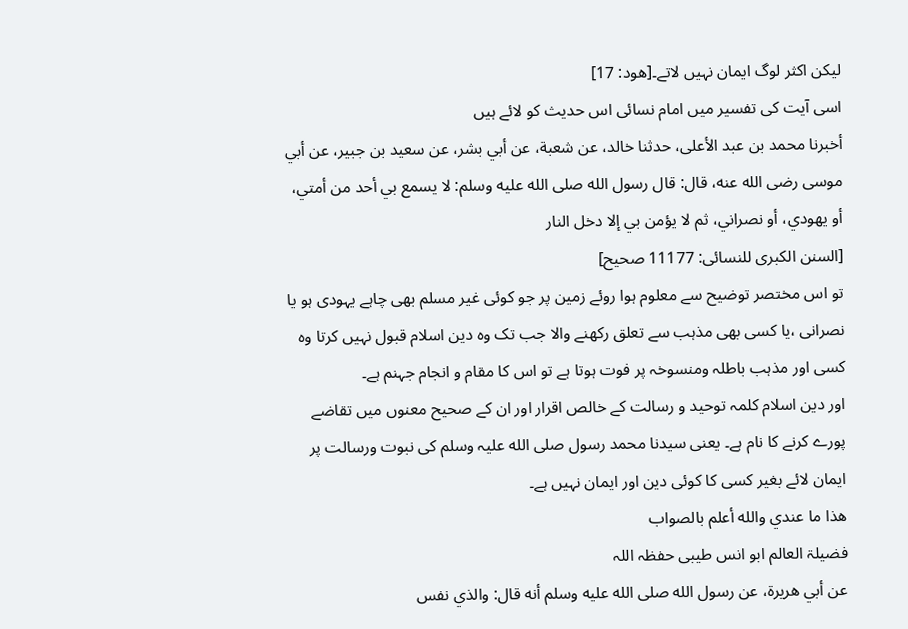لیکن اکثر لوگ ایمان نہیں لاتے۔[ھود: 17]
اسی آیت کی تفسیر میں امام نسائی اس حدیث کو لائے ہیں
أخبرنا محمد بن عبد الأعلى، حدثنا خالد، عن شعبة، عن أبي بشر، عن سعيد بن جبیر، عن أبي موسى رضی الله عنه، قال: قال رسول الله صلى الله عليه وسلم: لا يسمع بي أحد من أمتي، أو يهودي، أو نصراني، ثم لا يؤمن بي إلا دخل النار
[السنن الكبرى للنسائى: 11177 صحيح]
تو اس مختصر توضیح سے معلوم ہوا روئے زمین پر جو کوئی غیر مسلم بھی چاہے یہودی ہو یا نصرانی ،یا کسی بھی مذہب سے تعلق رکھنے والا جب تک وہ دین اسلام قبول نہیں کرتا وہ کسی اور مذہب باطلہ ومنسوخہ پر فوت ہوتا ہے تو اس کا مقام و انجام جہنم ہے۔
اور دین اسلام کلمہ توحید و رسالت کے خالص اقرار اور ان کے صحیح معنوں میں تقاضے پورے کرنے کا نام ہے۔ یعنی سیدنا محمد رسول صلی الله علیہ وسلم کی نبوت ورسالت پر ایمان لائے بغیر کسی کا کوئی دین اور ایمان نہیں ہے۔
هذا ما عندي والله أعلم بالصواب
فضیلۃ العالم ابو انس طیبی حفظہ اللہ
عن أبي هريرة، عن رسول الله صلى الله عليه وسلم أنه قال: والذي نفس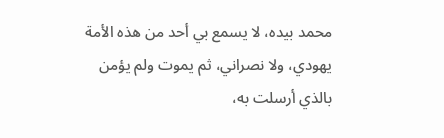محمد بيده، لا يسمع بي أحد من هذه الأمة يهودي، ولا نصراني، ثم يموت ولم يؤمن بالذي أرسلت به،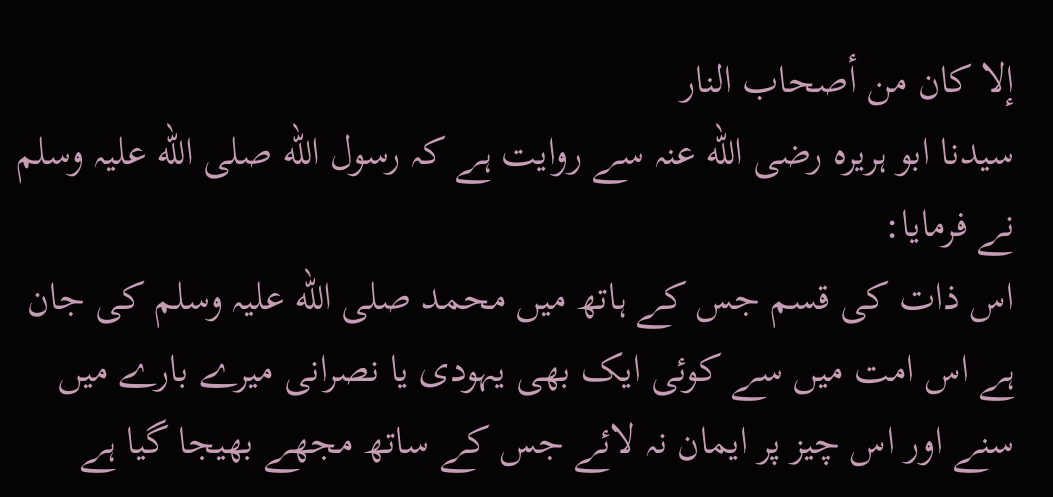إلا كان من أصحاب النار
سیدنا ابو ہریرہ رضی الله عنہ سے روایت ہے کہ رسول الله صلی الله علیہ وسلم نے فرمایا:
اس ذات کی قسم جس کے ہاتھ میں محمد صلی الله علیہ وسلم کی جان ہے اس امت میں سے کوئی ایک بھی یہودی یا نصرانی میرے بارے میں سنے اور اس چیز پر ایمان نہ لائے جس کے ساتھ مجھے بھیجا گیا ہے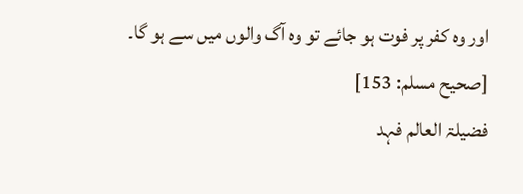اور وہ کفر پر فوت ہو جائے تو وہ آگ والوں میں سے ہو گا۔
[صحیح مسلم: 153]
فضیلۃ العالم فہد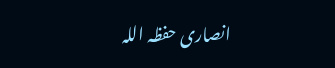انصاری حفظہ اللہ